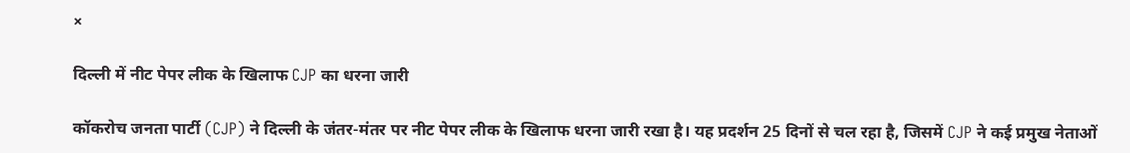×

दिल्ली में नीट पेपर लीक के खिलाफ CJP का धरना जारी

कॉकरोच जनता पार्टी (CJP) ने दिल्ली के जंतर-मंतर पर नीट पेपर लीक के खिलाफ धरना जारी रखा है। यह प्रदर्शन 25 दिनों से चल रहा है, जिसमें CJP ने कई प्रमुख नेताओं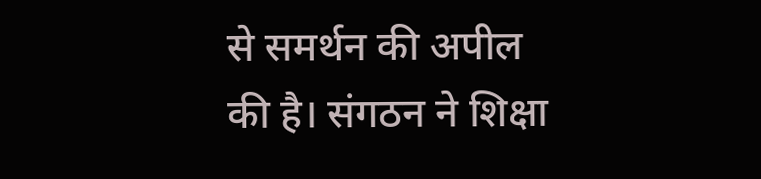से समर्थन की अपील की है। संगठन ने शिक्षा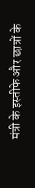मंत्री के इस्तीफे और छात्रों के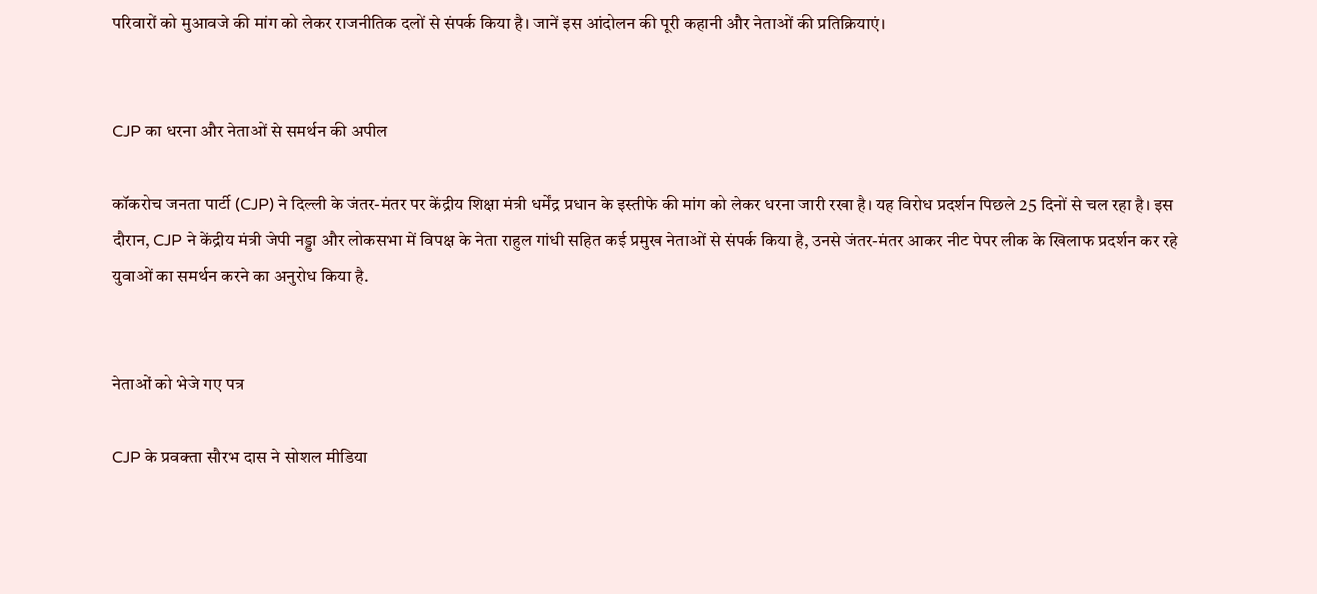परिवारों को मुआवजे की मांग को लेकर राजनीतिक दलों से संपर्क किया है। जानें इस आंदोलन की पूरी कहानी और नेताओं की प्रतिक्रियाएं।


CJP का धरना और नेताओं से समर्थन की अपील

कॉकरोच जनता पार्टी (CJP) ने दिल्ली के जंतर-मंतर पर केंद्रीय शिक्षा मंत्री धर्मेंद्र प्रधान के इस्तीफे की मांग को लेकर धरना जारी रखा है। यह विरोध प्रदर्शन पिछले 25 दिनों से चल रहा है। इस दौरान, CJP ने केंद्रीय मंत्री जेपी नड्डा और लोकसभा में विपक्ष के नेता राहुल गांधी सहित कई प्रमुख नेताओं से संपर्क किया है, उनसे जंतर-मंतर आकर नीट पेपर लीक के खिलाफ प्रदर्शन कर रहे युवाओं का समर्थन करने का अनुरोध किया है.


नेताओं को भेजे गए पत्र

CJP के प्रवक्ता सौरभ दास ने सोशल मीडिया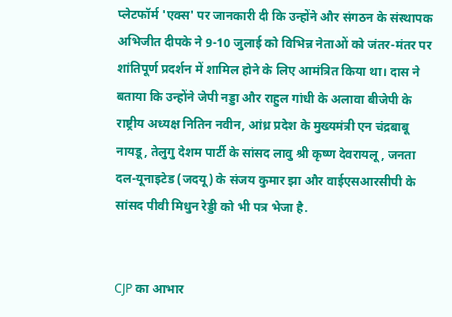प्लेटफॉर्म 'एक्स' पर जानकारी दी कि उन्होंने और संगठन के संस्थापक अभिजीत दीपके ने 9-10 जुलाई को विभिन्न नेताओं को जंतर-मंतर पर शांतिपूर्ण प्रदर्शन में शामिल होने के लिए आमंत्रित किया था। दास ने बताया कि उन्होंने जेपी नड्डा और राहुल गांधी के अलावा बीजेपी के राष्ट्रीय अध्यक्ष नितिन नवीन, आंध्र प्रदेश के मुख्यमंत्री एन चंद्रबाबू नायडू, तेलुगु देशम पार्टी के सांसद लावु श्री कृष्ण देवरायलू, जनता दल-यूनाइटेड (जदयू) के संजय कुमार झा और वाईएसआरसीपी के सांसद पीवी मिधुन रेड्डी को भी पत्र भेजा है.


CJP का आभार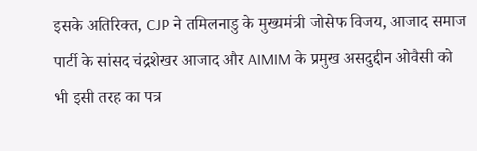इसके अतिरिक्त, CJP ने तमिलनाडु के मुख्यमंत्री जोसेफ विजय, आजाद समाज पार्टी के सांसद चंद्रशेखर आजाद और AIMIM के प्रमुख असदुद्दीन ओवैसी को भी इसी तरह का पत्र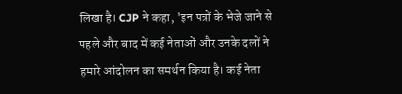लिखा है। CJP ने कहा, 'इन पत्रों के भेजे जाने से पहले और बाद में कई नेताओं और उनके दलों ने हमारे आंदोलन का समर्थन किया है। कई नेता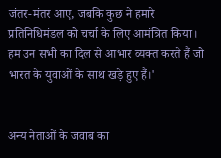जंतर-मंतर आए, जबकि कुछ ने हमारे प्रतिनिधिमंडल को चर्चा के लिए आमंत्रित किया। हम उन सभी का दिल से आभार व्यक्त करते हैं जो भारत के युवाओं के साथ खड़े हुए हैं।'


अन्य नेताओं के जवाब का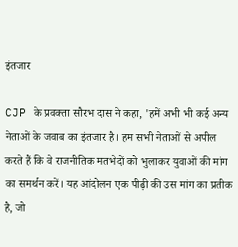इंतजार

CJP के प्रवक्ता सौरभ दास ने कहा, 'हमें अभी भी कई अन्य नेताओं के जवाब का इंतजार है। हम सभी नेताओं से अपील करते हैं कि वे राजनीतिक मतभेदों को भुलाकर युवाओं की मांग का समर्थन करें। यह आंदोलन एक पीढ़ी की उस मांग का प्रतीक है, जो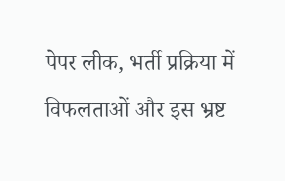पेपर लीक, भर्ती प्रक्रिया में विफलताओं और इस भ्रष्ट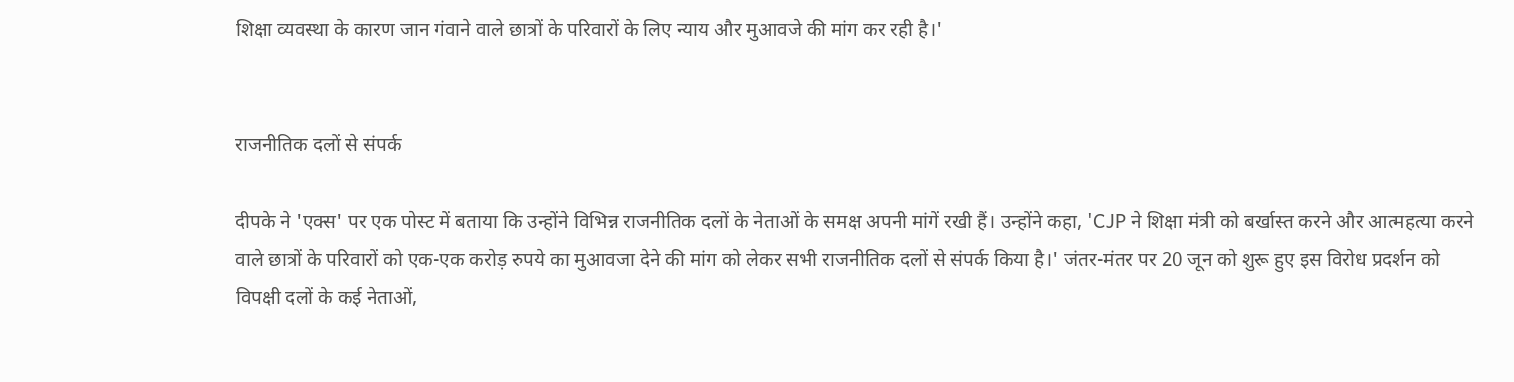शिक्षा व्यवस्था के कारण जान गंवाने वाले छात्रों के परिवारों के लिए न्याय और मुआवजे की मांग कर रही है।'


राजनीतिक दलों से संपर्क

दीपके ने 'एक्स' पर एक पोस्ट में बताया कि उन्होंने विभिन्न राजनीतिक दलों के नेताओं के समक्ष अपनी मांगें रखी हैं। उन्होंने कहा, 'CJP ने शिक्षा मंत्री को बर्खास्त करने और आत्महत्या करने वाले छात्रों के परिवारों को एक-एक करोड़ रुपये का मुआवजा देने की मांग को लेकर सभी राजनीतिक दलों से संपर्क किया है।' जंतर-मंतर पर 20 जून को शुरू हुए इस विरोध प्रदर्शन को विपक्षी दलों के कई नेताओं,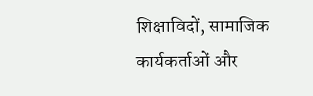शिक्षाविदों, सामाजिक कार्यकर्ताओं और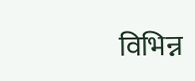विभिन्न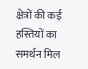क्षेत्रों की कई हस्तियों का समर्थन मिल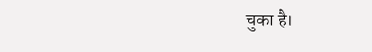चुका है।